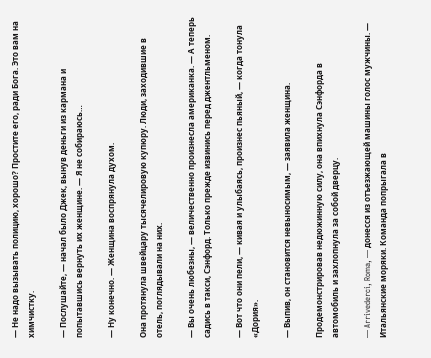— Не надо вызывать полицию, хорошо? Простите его, ради Бога. Это вам на химчистку.

— Послушайте, — начал было Джек, вынув деньги из кармана и попытавшись вернуть их женщине. — Я не собираюсь…

— Ну конечно. — Женщина воспрянула духом.

Она протянула швейцару тысячелировую купюру. Люди, заходившие в отель, поглядывали на них.

— Вы очень любезны, — величественно произнесла американка. — А теперь садись в такси, Сэнфорд. Только прежде извинись перед джентльменом.

— Вот что они пели, — кивая и улыбаясь, произнес пьяный, — когда тонула «Дория».

— Выпив, он становится невыносимым, — заявила женщина.

Продемонстрировав недюжинную силу, она впихнула Сэнфорда в автомобиль и захлопнула за собой дверцу.

— Arrivederci, Roma, — донесся из отъезжающей машины голос мужчины. — Итальянские моряки. Команда попрыгала в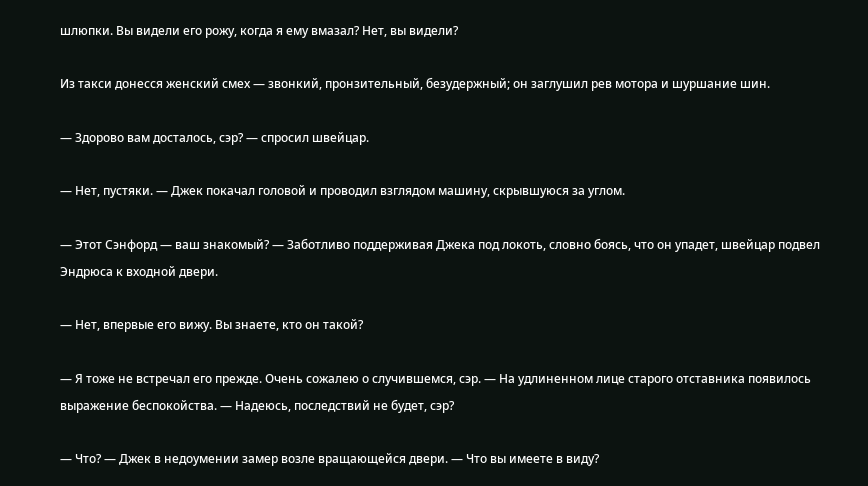шлюпки. Вы видели его рожу, когда я ему вмазал? Нет, вы видели?

Из такси донесся женский смех — звонкий, пронзительный, безудержный; он заглушил рев мотора и шуршание шин.

— Здорово вам досталось, сэр? — спросил швейцар.

— Нет, пустяки. — Джек покачал головой и проводил взглядом машину, скрывшуюся за углом.

— Этот Сэнфорд — ваш знакомый? — Заботливо поддерживая Джека под локоть, словно боясь, что он упадет, швейцар подвел Эндрюса к входной двери.

— Нет, впервые его вижу. Вы знаете, кто он такой?

— Я тоже не встречал его прежде. Очень сожалею о случившемся, сэр. — На удлиненном лице старого отставника появилось выражение беспокойства. — Надеюсь, последствий не будет, сэр?

— Что? — Джек в недоумении замер возле вращающейся двери. — Что вы имеете в виду?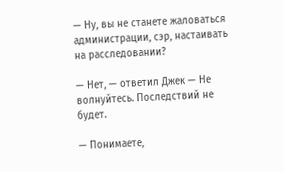— Ну, вы не станете жаловаться администрации, сэр, настаивать на расследовании?

— Нет, — ответил Джек — Не волнуйтесь. Последствий не будет.

— Понимаете,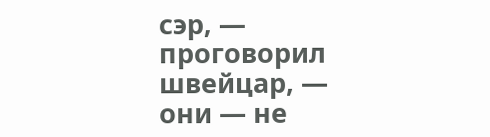сэр, — проговорил швейцар, — они — не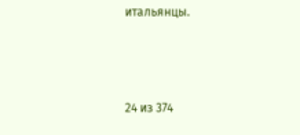итальянцы.



24 из 374